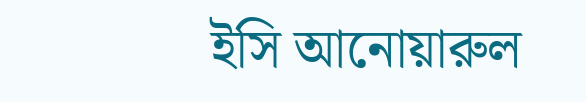ইসি আনোয়ারুল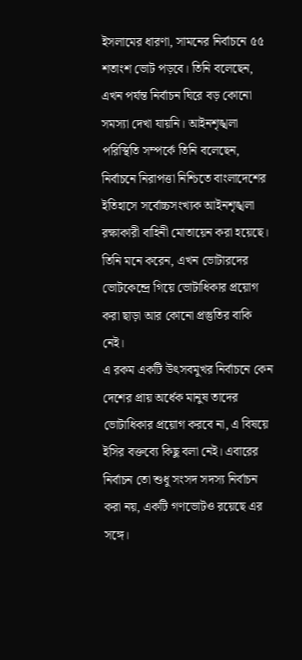ইসলামের ধারণা, সামনের নির্বাচনে ৫৫ শতাংশ ভোট পড়বে। তিনি বলেছেন, এখন পর্যন্ত নির্বাচন ঘিরে বড় কোনো সমস্যা দেখা যায়নি। আইনশৃঙ্খলা পরিস্থিতি সম্পর্কে তিনি বলেছেন, নির্বাচনে নিরাপত্তা নিশ্চিতে বাংলাদেশের ইতিহাসে সর্বোচ্চসংখ্যক আইনশৃঙ্খলা রক্ষাকারী বাহিনী মোতায়েন করা হয়েছে। তিনি মনে করেন, এখন ভোটারদের ভোটকেন্দ্রে গিয়ে ভোটাধিকার প্রয়োগ করা ছাড়া আর কোনো প্রস্তুতির বাকি নেই।
এ রকম একটি উৎসবমুখর নির্বাচনে কেন দেশের প্রায় অর্ধেক মানুষ তাদের ভোটাধিকার প্রয়োগ করবে না, এ বিষয়ে ইসির বক্তব্যে কিছু বলা নেই। এবারের নির্বাচন তো শুধু সংসদ সদস্য নির্বাচন করা নয়, একটি গণভোটও রয়েছে এর সঙ্গে।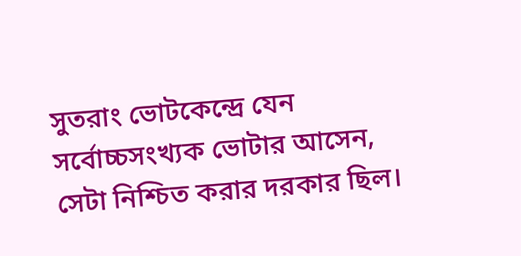সুতরাং ভোটকেন্দ্রে যেন সর্বোচ্চসংখ্যক ভোটার আসেন, সেটা নিশ্চিত করার দরকার ছিল।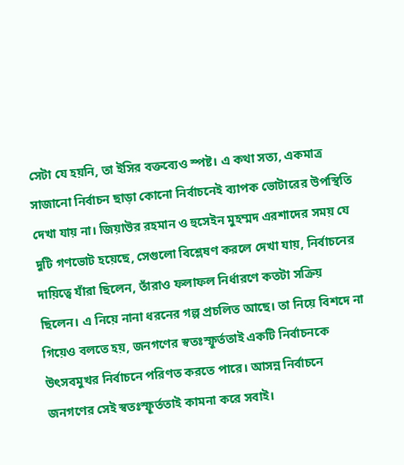সেটা যে হয়নি, তা ইসির বক্তব্যেও স্পষ্ট। এ কথা সত্য, একমাত্র সাজানো নির্বাচন ছাড়া কোনো নির্বাচনেই ব্যাপক ভোটারের উপস্থিতি দেখা যায় না। জিয়াউর রহমান ও হুসেইন মুহম্মদ এরশাদের সময় যে দুটি গণভোট হয়েছে, সেগুলো বিশ্লেষণ করলে দেখা যায়, নির্বাচনের দায়িত্বে যাঁরা ছিলেন, তাঁরাও ফলাফল নির্ধারণে কতটা সক্রিয় ছিলেন। এ নিয়ে নানা ধরনের গল্প প্রচলিত আছে। তা নিয়ে বিশদে না গিয়েও বলতে হয়, জনগণের স্বতঃস্ফূর্ততাই একটি নির্বাচনকে উৎসবমুখর নির্বাচনে পরিণত করতে পারে। আসন্ন নির্বাচনে জনগণের সেই স্বতঃস্ফূর্ততাই কামনা করে সবাই।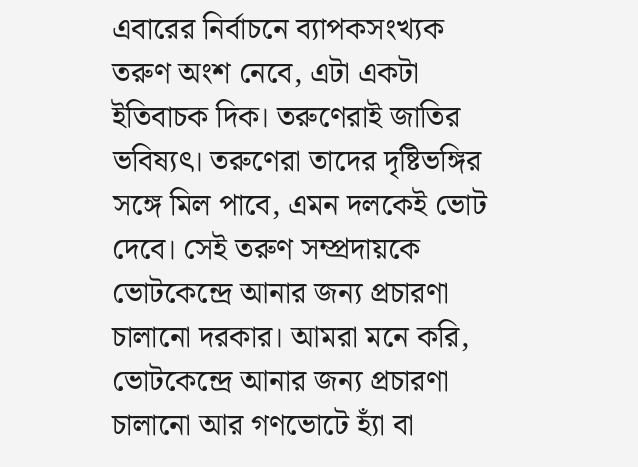এবারের নির্বাচনে ব্যাপকসংখ্যক তরুণ অংশ নেবে, এটা একটা ইতিবাচক দিক। তরুণেরাই জাতির ভবিষ্যৎ। তরুণেরা তাদের দৃষ্টিভঙ্গির সঙ্গে মিল পাবে, এমন দলকেই ভোট দেবে। সেই তরুণ সম্প্রদায়কে ভোটকেন্দ্রে আনার জন্য প্রচারণা চালানো দরকার। আমরা মনে করি, ভোটকেন্দ্রে আনার জন্য প্রচারণা চালানো আর গণভোটে হ্যাঁ বা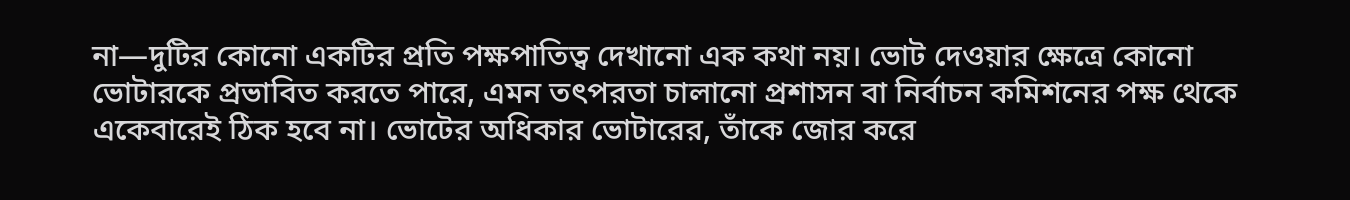না—দুটির কোনো একটির প্রতি পক্ষপাতিত্ব দেখানো এক কথা নয়। ভোট দেওয়ার ক্ষেত্রে কোনো ভোটারকে প্রভাবিত করতে পারে, এমন তৎপরতা চালানো প্রশাসন বা নির্বাচন কমিশনের পক্ষ থেকে একেবারেই ঠিক হবে না। ভোটের অধিকার ভোটারের, তাঁকে জোর করে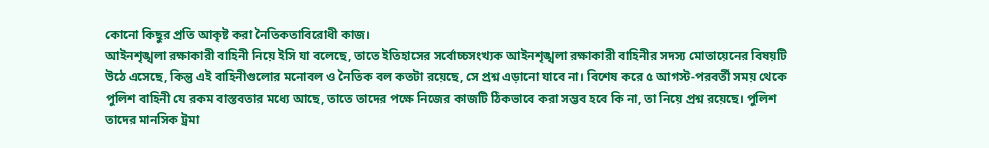কোনো কিছুর প্রতি আকৃষ্ট করা নৈতিকতাবিরোধী কাজ।
আইনশৃঙ্খলা রক্ষাকারী বাহিনী নিয়ে ইসি যা বলেছে, তাতে ইতিহাসের সর্বোচ্চসংখ্যক আইনশৃঙ্খলা রক্ষাকারী বাহিনীর সদস্য মোতায়েনের বিষয়টি উঠে এসেছে, কিন্তু এই বাহিনীগুলোর মনোবল ও নৈতিক বল কতটা রয়েছে, সে প্রশ্ন এড়ানো যাবে না। বিশেষ করে ৫ আগস্ট-পরবর্তী সময় থেকে পুলিশ বাহিনী যে রকম বাস্তবতার মধ্যে আছে, তাতে তাদের পক্ষে নিজের কাজটি ঠিকভাবে করা সম্ভব হবে কি না, তা নিয়ে প্রশ্ন রয়েছে। পুলিশ তাদের মানসিক ট্রমা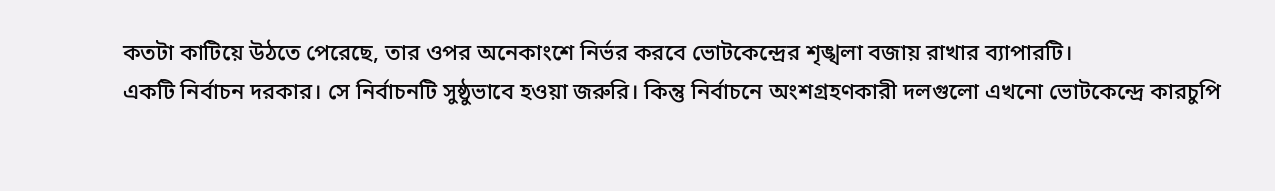কতটা কাটিয়ে উঠতে পেরেছে, তার ওপর অনেকাংশে নির্ভর করবে ভোটকেন্দ্রের শৃঙ্খলা বজায় রাখার ব্যাপারটি।
একটি নির্বাচন দরকার। সে নির্বাচনটি সুষ্ঠুভাবে হওয়া জরুরি। কিন্তু নির্বাচনে অংশগ্রহণকারী দলগুলো এখনো ভোটকেন্দ্রে কারচুপি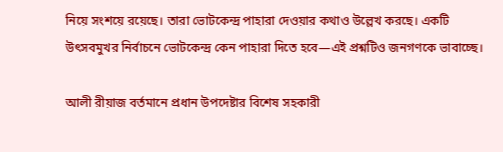নিয়ে সংশয়ে রয়েছে। তারা ভোটকেন্দ্র পাহারা দেওয়ার কথাও উল্লেখ করছে। একটি উৎসবমুখর নির্বাচনে ভোটকেন্দ্র কেন পাহারা দিতে হবে—এই প্রশ্নটিও জনগণকে ভাবাচ্ছে।

আলী রীয়াজ বর্তমানে প্রধান উপদেষ্টার বিশেষ সহকারী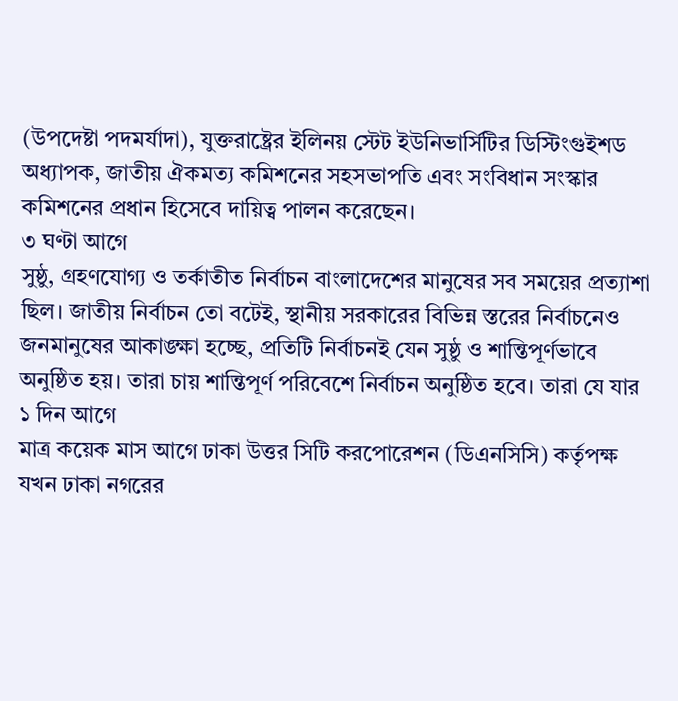(উপদেষ্টা পদমর্যাদা), যুক্তরাষ্ট্রের ইলিনয় স্টেট ইউনিভার্সিটির ডিস্টিংগুইশড অধ্যাপক, জাতীয় ঐকমত্য কমিশনের সহসভাপতি এবং সংবিধান সংস্কার কমিশনের প্রধান হিসেবে দায়িত্ব পালন করেছেন।
৩ ঘণ্টা আগে
সুষ্ঠু, গ্রহণযোগ্য ও তর্কাতীত নির্বাচন বাংলাদেশের মানুষের সব সময়ের প্রত্যাশা ছিল। জাতীয় নির্বাচন তো বটেই, স্থানীয় সরকারের বিভিন্ন স্তরের নির্বাচনেও জনমানুষের আকাঙ্ক্ষা হচ্ছে, প্রতিটি নির্বাচনই যেন সুষ্ঠু ও শান্তিপূর্ণভাবে অনুষ্ঠিত হয়। তারা চায় শান্তিপূর্ণ পরিবেশে নির্বাচন অনুষ্ঠিত হবে। তারা যে যার
১ দিন আগে
মাত্র কয়েক মাস আগে ঢাকা উত্তর সিটি করপোরেশন (ডিএনসিসি) কর্তৃপক্ষ যখন ঢাকা নগরের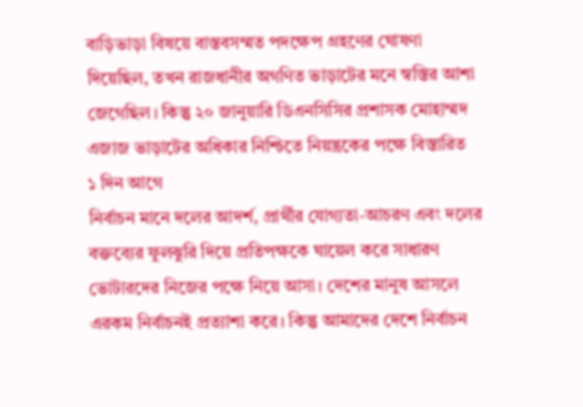বাড়িভাড়া বিষয়ে বাস্তবসম্মত পদক্ষেপ গ্রহণের ঘোষণা দিয়েছিল, তখন রাজধানীর অগণিত ভাড়াটের মনে স্বস্তির আশা জেগেছিল। কিন্তু ২০ জানুয়ারি ডিএনসিসির প্রশাসক মোহাম্মদ এজাজ ভাড়াটের অধিকার নিশ্চিতে নিয়ন্ত্রকের পক্ষে বিস্তারিত
১ দিন আগে
নির্বাচন মানে দলের আদর্শ, প্রার্থীর যোগ্যতা-আচরণ এবং দলের বক্তব্যের ফুলঝুরি দিয়ে প্রতিপক্ষকে ঘায়েল করে সাধারণ ভোটারদের নিজের পক্ষে নিয়ে আসা। দেশের মানুষ আসলে এরকম নির্বাচনই প্রত্যাশা করে। কিন্তু আমাদের দেশে নির্বাচন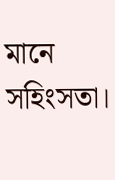মানে সহিংসতা।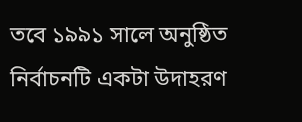তবে ১৯৯১ সালে অনুষ্ঠিত নির্বাচনটি একটা উদাহরণ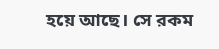হয়ে আছে। সে রকম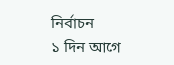নির্বাচন
১ দিন আগে